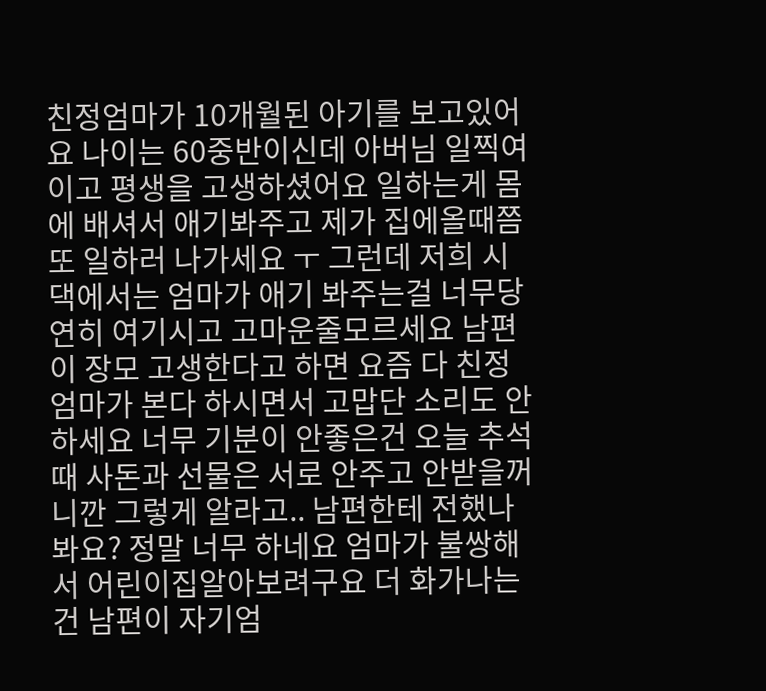친정엄마가 10개월된 아기를 보고있어요 나이는 60중반이신데 아버님 일찍여이고 평생을 고생하셨어요 일하는게 몸에 배셔서 애기봐주고 제가 집에올때쯤 또 일하러 나가세요 ㅜ 그런데 저희 시댁에서는 엄마가 애기 봐주는걸 너무당연히 여기시고 고마운줄모르세요 남편이 장모 고생한다고 하면 요즘 다 친정엄마가 본다 하시면서 고맙단 소리도 안하세요 너무 기분이 안좋은건 오늘 추석때 사돈과 선물은 서로 안주고 안받을꺼니깐 그렇게 알라고.. 남편한테 전했나봐요? 정말 너무 하네요 엄마가 불쌍해서 어린이집알아보려구요 더 화가나는건 남편이 자기엄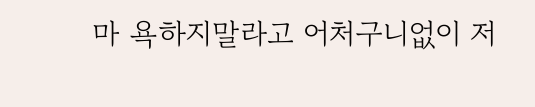마 욕하지말라고 어처구니없이 저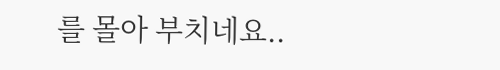를 몰아 부치네요..